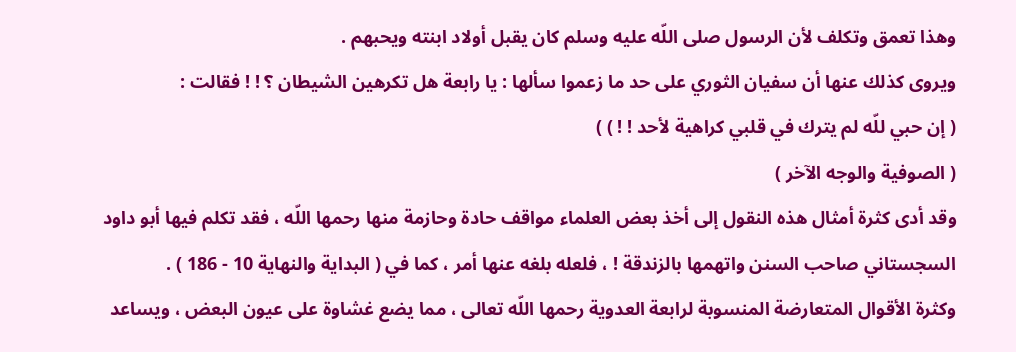وهذا تعمق وتكلف لأن الرسول صلى اللّه عليه وسلم كان يقبل أولاد ابنته ويحبهم .
ويروى كذلك عنها أن سفيان الثوري على حد ما زعموا سألها : يا رابعة هل تكرهين الشيطان ؟ ! ! فقالت :
( إن حبي للّه لم يترك في قلبي كراهية لأحد ! ! ) )
( الصوفية والوجه الآخر )
وقد أدى كثرة أمثال هذه النقول إلى أخذ بعض العلماء مواقف حادة وحازمة منها رحمها اللّه ، فقد تكلم فيها أبو داود السجستاني صاحب السنن واتهمها بالزندقة ! ، فلعله بلغه عنها أمر ، كما في ( البداية والنهاية 10 - 186 ) .
وكثرة الأقوال المتعارضة المنسوبة لرابعة العدوية رحمها اللّه تعالى ، مما يضع غشاوة على عيون البعض ، ويساعد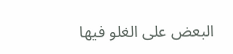البعض على الغلو فيها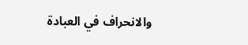والانحراف في العبادة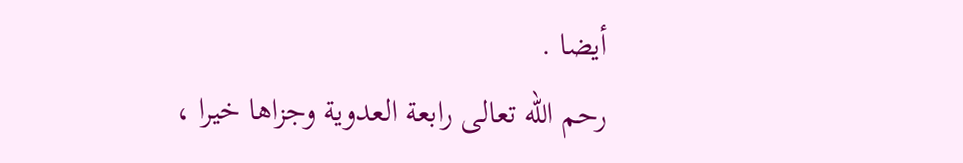أيضا .
رحم اللّه تعالى رابعة العدوية وجزاها خيرا ،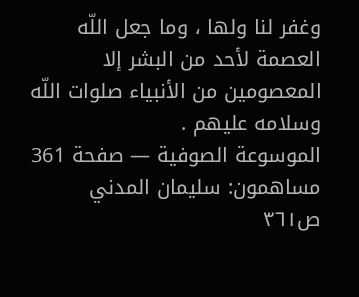وغفر لنا ولها ، وما جعل اللّه العصمة لأحد من البشر إلا المعصومين من الأنبياء صلوات اللّه وسلامه عليهم .
الموسوعة الصوفية — صفحة 361
مساهمون: سليمان المدني
ص٣٦١